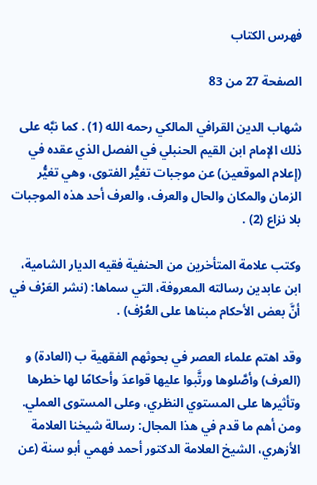فهرس الكتاب

الصفحة 27 من 83

شهاب الدين القرافي المالكي رحمه الله (1) . كما نبَّه على ذلك الإمام ابن القيم الحنبلي في الفصل الذي عقده في (إعلام الموقعين) عن موجبات تغيُّر الفتوى، وهي تغيُّر الزمان والمكان والحال والعرف، والعرف أحد هذه الموجبات بلا نزاع (2) .

وكتب علامة المتأخرين من الحنفية فقيه الديار الشامية، ابن عابدين رسالته المعروفة، التي سماها: (نشر العَرْف في أنَّ بعض الأحكام مبناها على العُرْف) .

وقد اهتم علماء العصر في بحوثهم الفقهية ب (العادة) و (العرف) وأصَّلوها ورتَّبوا عليها قواعدَ وأحكامًا لها خطرها وتأثيرها على المستوي النظري، وعلى المستوى العملي. ومن أهم ما قدم في هذا المجال: رسالة شيخنا العلامة الأزهري، الشيخ العلامة الدكتور أحمد فهمي أبو سنة (عن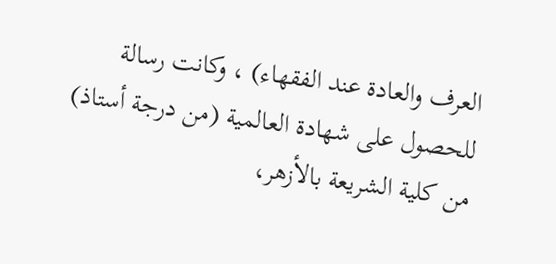العرف والعادة عند الفقهاء) ، وكانت رسالة للحصول على شهادة العالمية (من درجة أستاذ) من كلية الشريعة بالأزهر،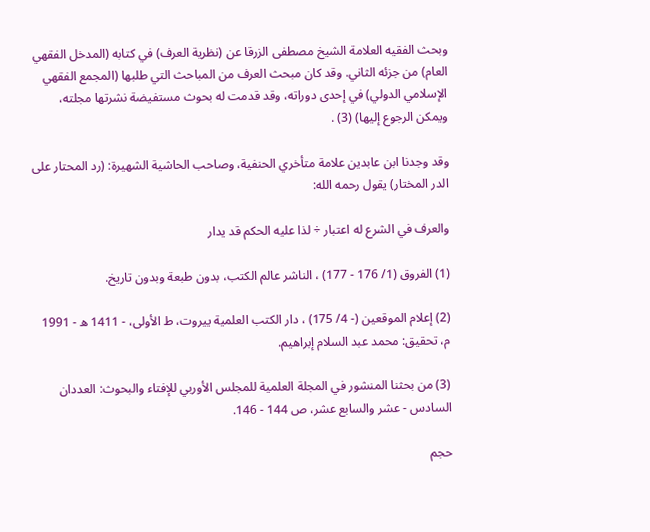وبحث الفقيه العلامة الشيخ مصطفى الزرقا عن (نظرية العرف) في كتابه (المدخل الفقهي العام) من جزئه الثاني. وقد كان مبحث العرف من المباحث التي طلبها (المجمع الفقهي الإسلامي الدولي) في إحدى دوراته، وقد قدمت له بحوث مستفيضة نشرتها مجلته، ويمكن الرجوع إليها) (3) .

وقد وجدنا ابن عابدين علامة متأخري الحنفية، وصاحب الحاشية الشهيرة: (رد المحتار على الدر المختار) يقول رحمه الله:

والعرف في الشرع له اعتبار ÷ لذا عليه الحكم قد يدار

(1) الفروق (1/ 176 - 177) ، الناشر عالم الكتب، بدون طبعة وبدون تاريخ.

(2) إعلام الموقعين (- 4/ 175) ، دار الكتب العلمية ييروت، ط الأولى، - 1411 ه - 1991 م، تحقيق: محمد عبد السلام إبراهيم.

(3) من بحثنا المنشور في المجلة العلمية للمجلس الأوربي للإفتاء والبحوث: العددان السادس - عشر والسابع عشر، ص 144 - 146.

حجم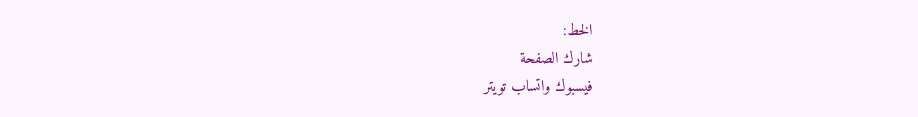الخط:
شارك الصفحة
فيسبوك واتساب تويتر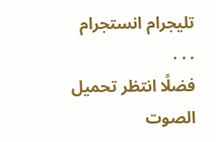تليجرام انستجرام
. . .
فضلًا انتظر تحميل الصوت